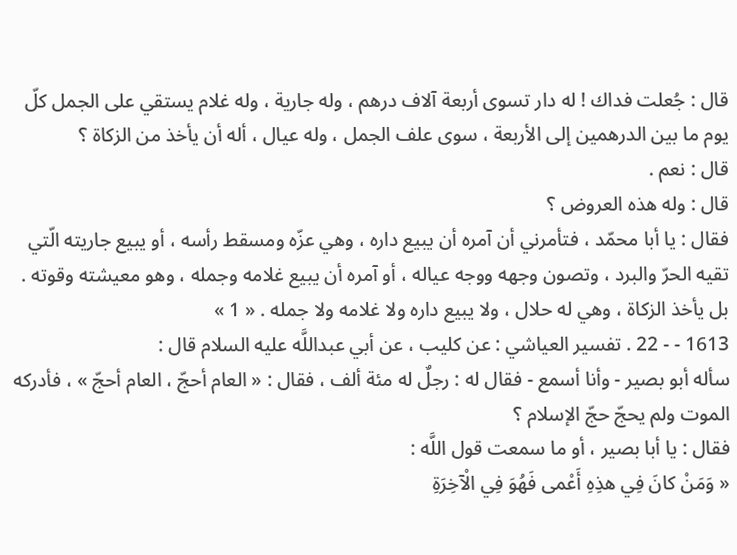قال : جُعلت فداك ! له دار تسوى أربعة آلاف درهم ، وله جارية ، وله غلام يستقي على الجمل كلّ يوم ما بين الدرهمين إلى الأربعة ، سوى علف الجمل ، وله عيال ، أله أن يأخذ من الزكاة ؟
قال : نعم .
قال : وله هذه العروض ؟
فقال : يا أبا محمّد ، فتأمرني أن آمره أن يبيع داره ، وهي عزّه ومسقط رأسه ، أو يبيع جاريته الّتي تقيه الحرّ والبرد ، وتصون وجهه ووجه عياله ، أو آمره أن يبيع غلامه وجمله ، وهو معيشته وقوته . بل يأخذ الزكاة ، وهي له حلال ، ولا يبيع داره ولا غلامه ولا جمله . « 1 »
1613 - - 22 . تفسير العياشي : عن كليب ، عن أبي عبداللَّه عليه السلام قال :
سأله أبو بصير - وأنا أسمع - فقال له : رجلٌ له مئة ألف ، فقال : « العام أحجّ ، العام أحجّ » ، فأدركه الموت ولم يحجّ حجّ الإسلام ؟
فقال : يا أبا بصير ، أو ما سمعت قول اللَّه :
« وَمَنْ كانَ فِي هذِهِ أَعْمى فَهُوَ فِي الْآخِرَةِ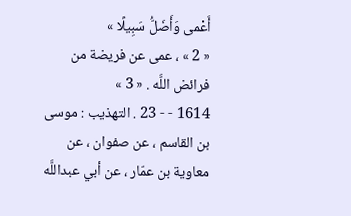أَعْمى وَأَضَلُّ سَبِيلًا »
« 2 » ، عمى عن فريضة من فرائض اللَّه . « 3 »
1614 - - 23 . التهذيب : موسى بن القاسم ، عن صفوان ، عن معاوية بن عمّار ، عن أبي عبداللَّه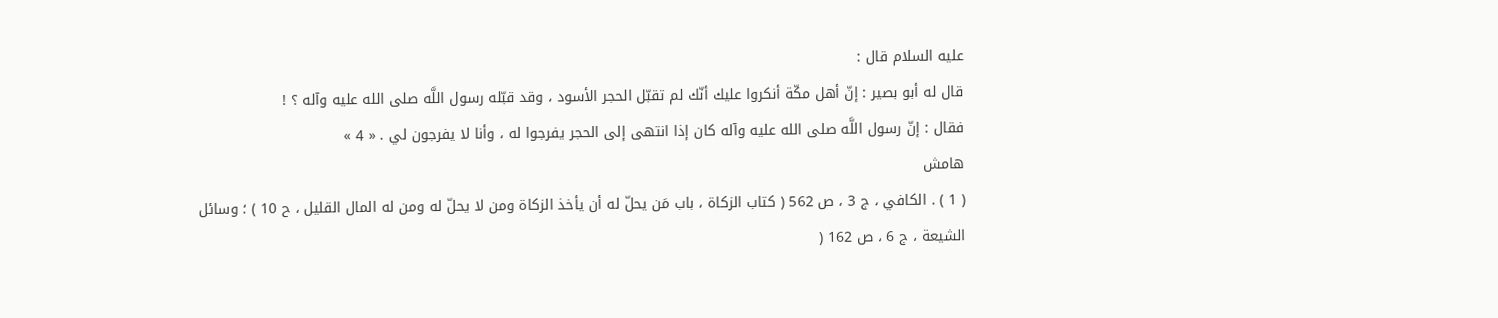عليه السلام قال :
قال له أبو بصير : إنّ أهل مكّة أنكروا عليك أنّك لم تقبّل الحجر الأسود ، وقد قبّله رسول اللَّه صلى الله عليه وآله ؟ !
فقال : إنّ رسول اللَّه صلى الله عليه وآله كان إذا انتهى إلى الحجر يفرجوا له ، وأنا لا يفرجون لي . « 4 »
هامش
( 1 ) . الكافي ، ج 3 ، ص 562 ( كتاب الزكاة ، باب مَن يحلّ له أن يأخذ الزكاة ومن لا يحلّ له ومن له المال القليل ، ح 10 ) ؛ وسائل الشيعة ، ج 6 ، ص 162 (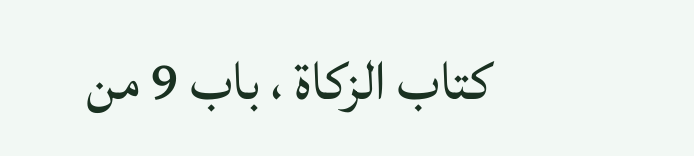كتاب الزكاة ، باب 9 من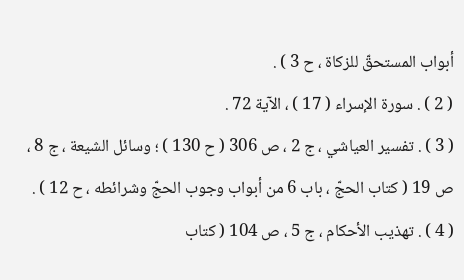أبواب المستحقّ للزكاة ، ح 3 ) .
( 2 ) . سورة الإسراء ( 17 ) ، الآية 72 .
( 3 ) . تفسير العياشي ، ج 2 ، ص 306 ( ح 130 ) ؛ وسائل الشيعة ، ج 8 ، ص 19 ( كتاب الحجّ ، باب 6 من أبواب وجوب الحجّ وشرائطه ، ح 12 ) .
( 4 ) . تهذيب الأحكام ، ج 5 ، ص 104 ( كتاب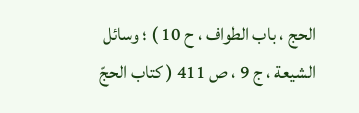الحج ، باب الطواف ، ح 10 ) ؛ وسائل الشيعة ، ج 9 ، ص 411 ( كتاب الحجّ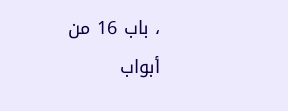، باب 16 من أبواب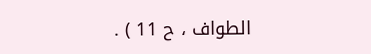الطواف ، ح 11 ) .